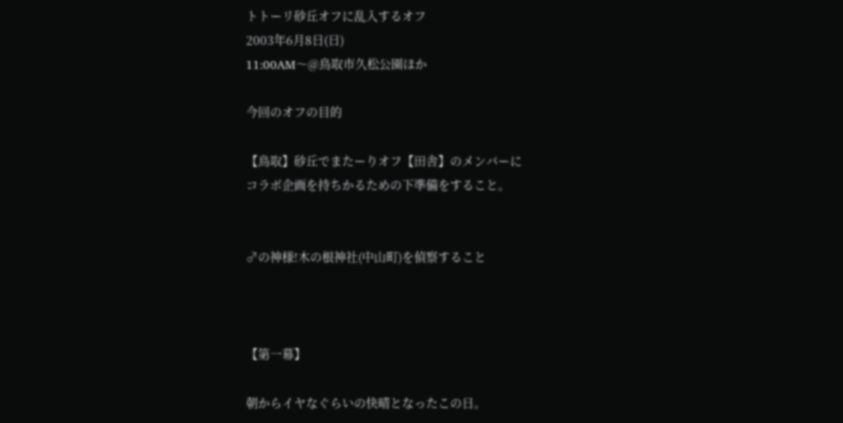トトーリ砂丘オフに乱入するオフ
2003年6月8日(日)
11:00AM〜@鳥取市久松公園ほか

今回のオフの目的

【鳥取】砂丘でまたーりオフ【田舎】のメンバーに
コラボ企画を持ちかるための下準備をすること。


♂の神様!木の根神社(中山町)を偵察すること



【第一幕】

朝からイヤなぐらいの快晴となったこの日。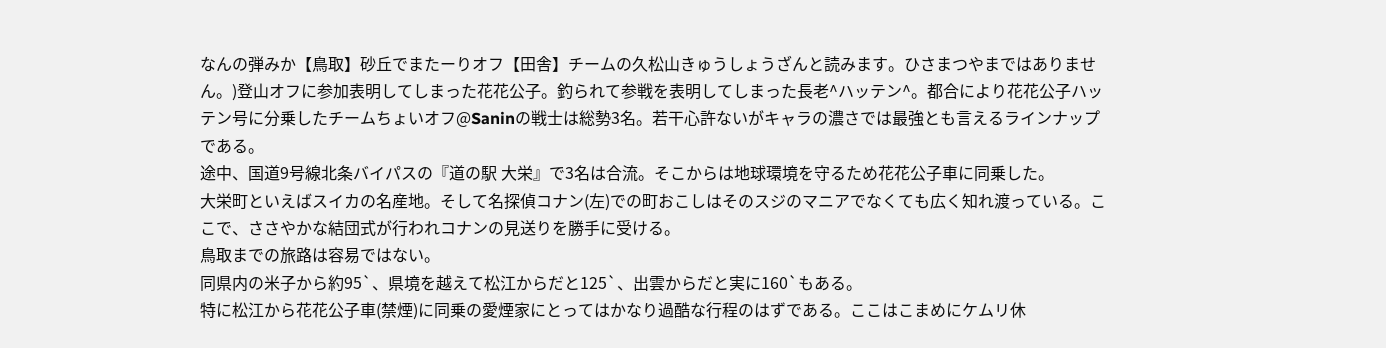なんの弾みか【鳥取】砂丘でまたーりオフ【田舎】チームの久松山きゅうしょうざんと読みます。ひさまつやまではありません。)登山オフに参加表明してしまった花花公子。釣られて参戦を表明してしまった長老^ハッテン^。都合により花花公子ハッテン号に分乗したチームちょいオフ@Saninの戦士は総勢3名。若干心許ないがキャラの濃さでは最強とも言えるラインナップである。
途中、国道9号線北条バイパスの『道の駅 大栄』で3名は合流。そこからは地球環境を守るため花花公子車に同乗した。
大栄町といえばスイカの名産地。そして名探偵コナン(左)での町おこしはそのスジのマニアでなくても広く知れ渡っている。ここで、ささやかな結団式が行われコナンの見送りを勝手に受ける。
鳥取までの旅路は容易ではない。
同県内の米子から約95`、県境を越えて松江からだと125`、出雲からだと実に160`もある。
特に松江から花花公子車(禁煙)に同乗の愛煙家にとってはかなり過酷な行程のはずである。ここはこまめにケムリ休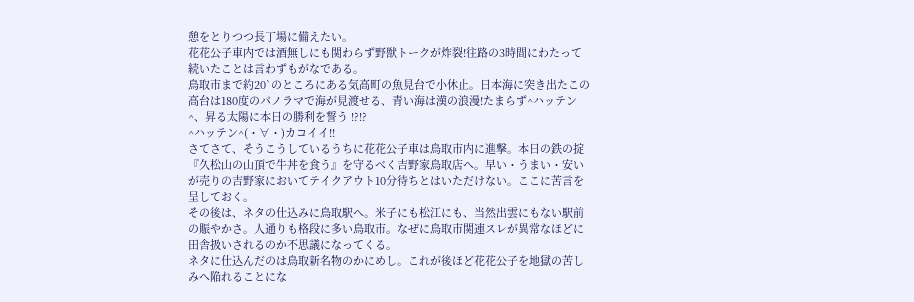憩をとりつつ長丁場に備えたい。
花花公子車内では酒無しにも関わらず野獣トークが炸裂!往路の3時間にわたって続いたことは言わずもがなである。
鳥取市まで約20`のところにある気高町の魚見台で小休止。日本海に突き出たこの高台は180度のパノラマで海が見渡せる、青い海は漢の浪漫!たまらず^ハッテン^、昇る太陽に本日の勝利を誓う !?!?
^ハッテン^(・∀・)カコイイ!!
さてさて、そうこうしているうちに花花公子車は鳥取市内に進撃。本日の鉄の掟『久松山の山頂で牛丼を食う』を守るべく吉野家鳥取店へ。早い・うまい・安いが売りの吉野家においてテイクアウト10分待ちとはいただけない。ここに苦言を呈しておく。
その後は、ネタの仕込みに鳥取駅へ。米子にも松江にも、当然出雲にもない駅前の賑やかさ。人通りも格段に多い鳥取市。なぜに鳥取市関連スレが異常なほどに田舎扱いされるのか不思議になってくる。
ネタに仕込んだのは鳥取新名物のかにめし。これが後ほど花花公子を地獄の苦しみへ陥れることにな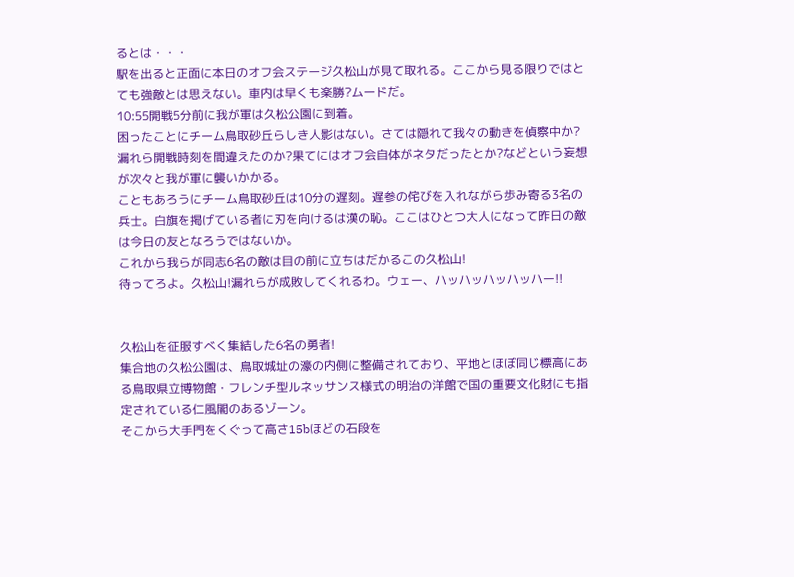るとは・・・
駅を出ると正面に本日のオフ会ステージ久松山が見て取れる。ここから見る限りではとても強敵とは思えない。車内は早くも楽勝?ムードだ。
10:55開戦5分前に我が軍は久松公園に到着。
困ったことにチーム鳥取砂丘らしき人影はない。さては隠れて我々の動きを偵察中か?漏れら開戦時刻を間違えたのか?果てにはオフ会自体がネタだったとか?などという妄想が次々と我が軍に襲いかかる。
こともあろうにチーム鳥取砂丘は10分の遅刻。遅参の侘びを入れながら歩み寄る3名の兵士。白旗を掲げている者に刃を向けるは漢の恥。ここはひとつ大人になって昨日の敵は今日の友となろうではないか。
これから我らが同志6名の敵は目の前に立ちはだかるこの久松山!
待ってろよ。久松山!漏れらが成敗してくれるわ。ウェー、ハッハッハッハッハー!!


久松山を征服すべく集結した6名の勇者!
集合地の久松公園は、鳥取城址の濠の内側に整備されており、平地とほぼ同じ標高にある鳥取県立博物館・フレンチ型ルネッサンス様式の明治の洋館で国の重要文化財にも指定されている仁風閣のあるゾーン。
そこから大手門をくぐって高さ15bほどの石段を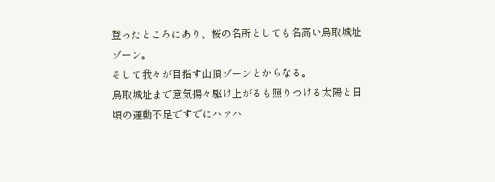登ったところにあり、桜の名所としても名高い鳥取城址ゾーン。
そして我々が目指す山頂ゾーンとからなる。
鳥取城址まで意気揚々駆け上がるも照りつける太陽と日頃の運動不足ですでにハァハ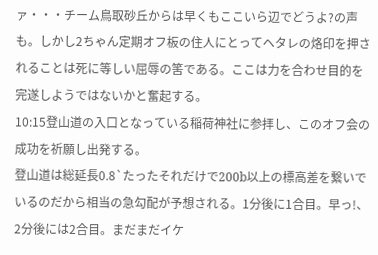ァ・・・チーム鳥取砂丘からは早くもここいら辺でどうよ?の声も。しかし2ちゃん定期オフ板の住人にとってヘタレの烙印を押されることは死に等しい屈辱の筈である。ここは力を合わせ目的を完遂しようではないかと奮起する。
10:15登山道の入口となっている稲荷神社に参拝し、このオフ会の成功を祈願し出発する。
登山道は総延長0.8`たったそれだけで200b以上の標高差を繋いでいるのだから相当の急勾配が予想される。1分後に1合目。早っ!、2分後には2合目。まだまだイケ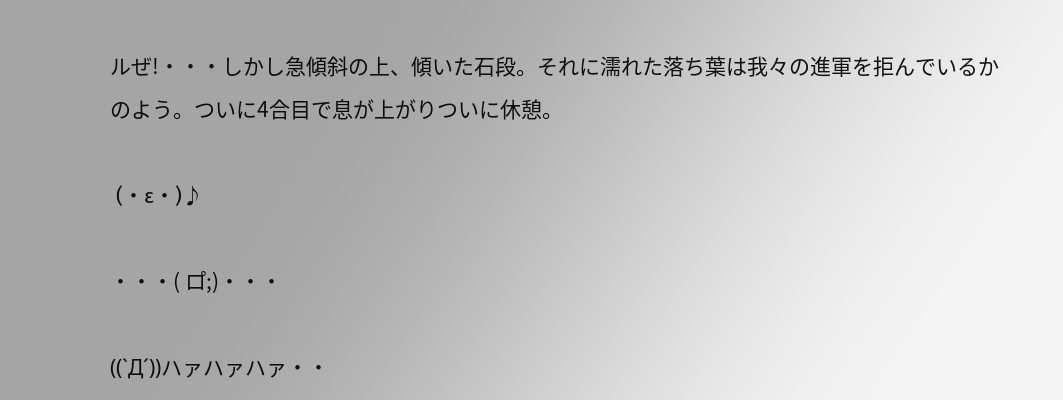ルぜ!・・・しかし急傾斜の上、傾いた石段。それに濡れた落ち葉は我々の進軍を拒んでいるかのよう。ついに4合目で息が上がりついに休憩。

 (・ε・)♪

・・・( ロ゚;)・・・

((`Д´))ハァハァハァ・・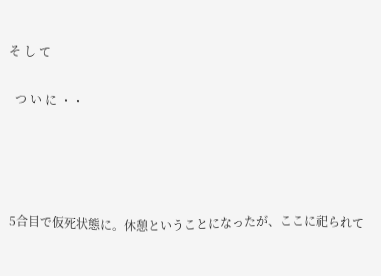そ し て

  つ い に ・・




5合目で仮死状態に。休憩ということになったが、ここに祀られて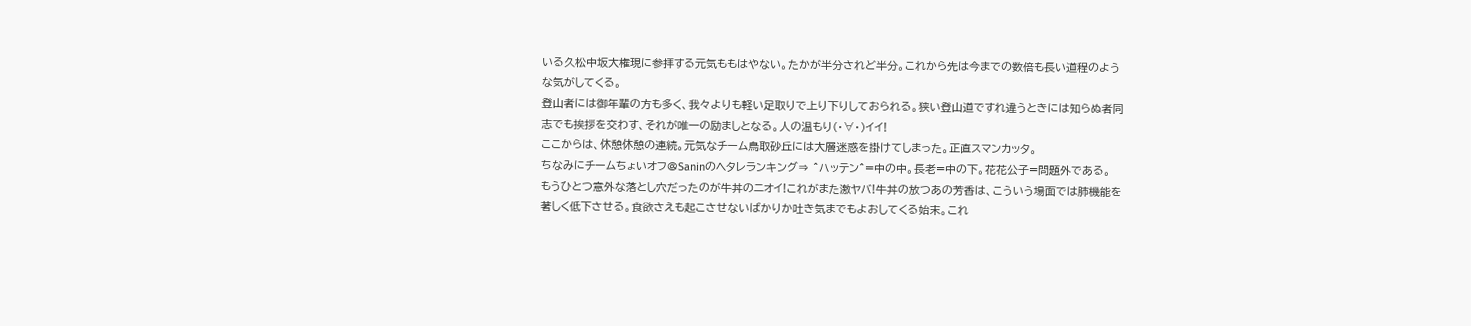いる久松中坂大権現に参拝する元気ももはやない。たかが半分されど半分。これから先は今までの数倍も長い道程のような気がしてくる。
登山者には御年輩の方も多く、我々よりも軽い足取りで上り下りしておられる。狭い登山道ですれ違うときには知らぬ者同志でも挨拶を交わす、それが唯一の励ましとなる。人の温もり(・∀・)イイ!
ここからは、休憩休憩の連続。元気なチーム鳥取砂丘には大層迷惑を掛けてしまった。正直スマンカッタ。
ちなみにチームちょいオフ@Saninのヘタレランキング⇒ ^ハッテン^=中の中。長老=中の下。花花公子=問題外である。
もうひとつ意外な落とし穴だったのが牛丼のニオイ!これがまた激ヤバ!牛丼の放つあの芳香は、こういう場面では肺機能を著しく低下させる。食欲さえも起こさせないばかりか吐き気までもよおしてくる始末。これ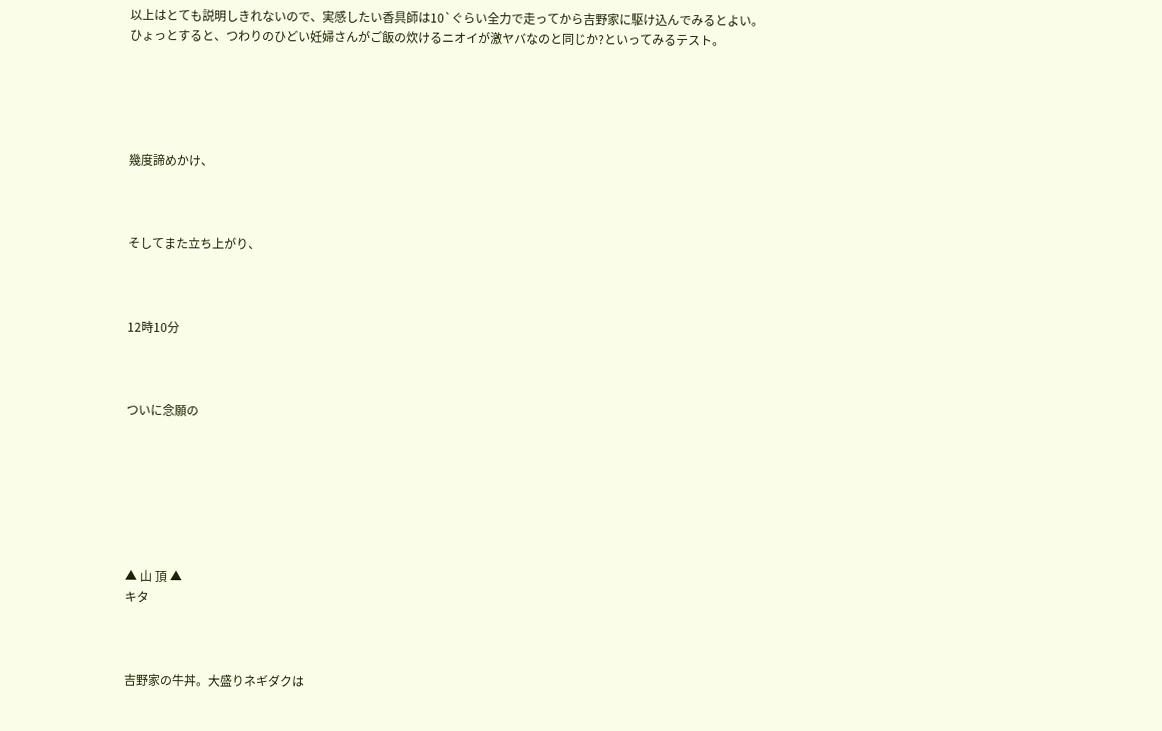以上はとても説明しきれないので、実感したい香具師は10`ぐらい全力で走ってから吉野家に駆け込んでみるとよい。
ひょっとすると、つわりのひどい妊婦さんがご飯の炊けるニオイが激ヤバなのと同じか?といってみるテスト。





幾度諦めかけ、



そしてまた立ち上がり、



12時10分



ついに念願の







▲ 山 頂 ▲
キタ



吉野家の牛丼。大盛りネギダクは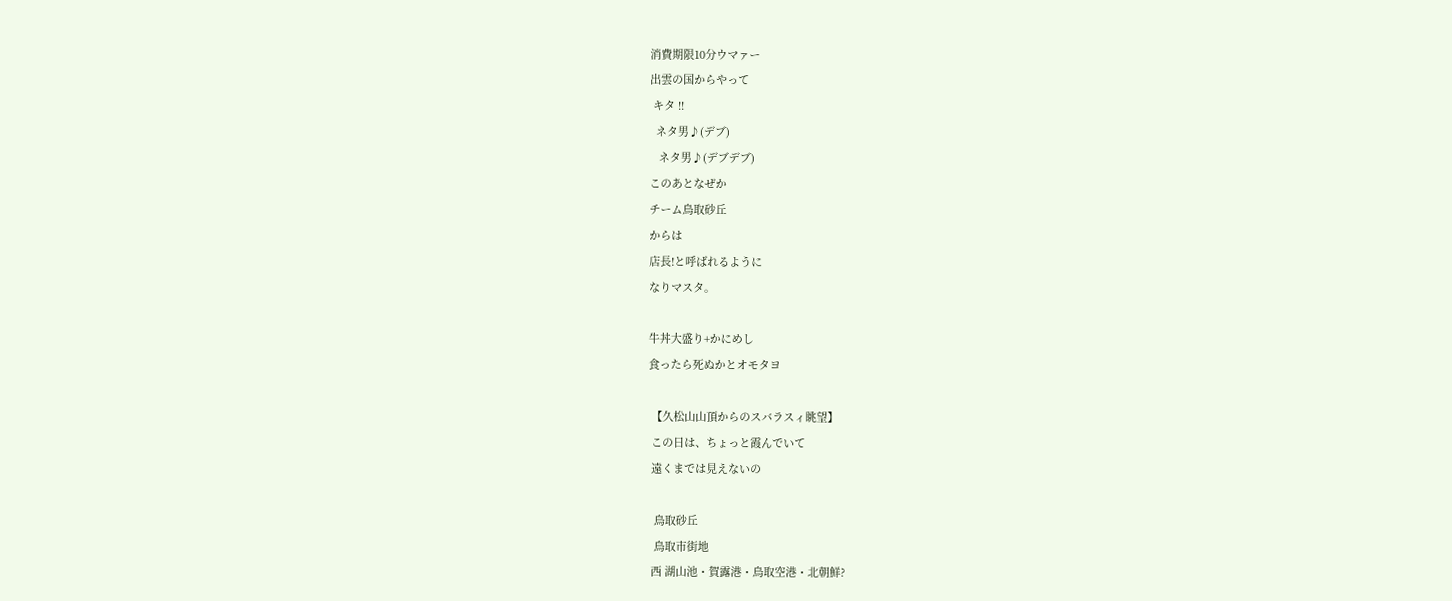消費期限10分ウマァー
出雲の国からやって
 キタ !!
  ネタ男♪(デブ)
   ネタ男♪(デブデブ)
このあとなぜか
チーム鳥取砂丘
からは
店長!と呼ばれるように
なりマスタ。

牛丼大盛り+かにめし
食ったら死ぬかとオモタヨ

 【久松山山頂からのスバラスィ眺望】
 この日は、ちょっと霞んでいて
 遠くまでは見えないの

  鳥取砂丘
  鳥取市街地
 西 湖山池・賀露港・鳥取空港・北朝鮮?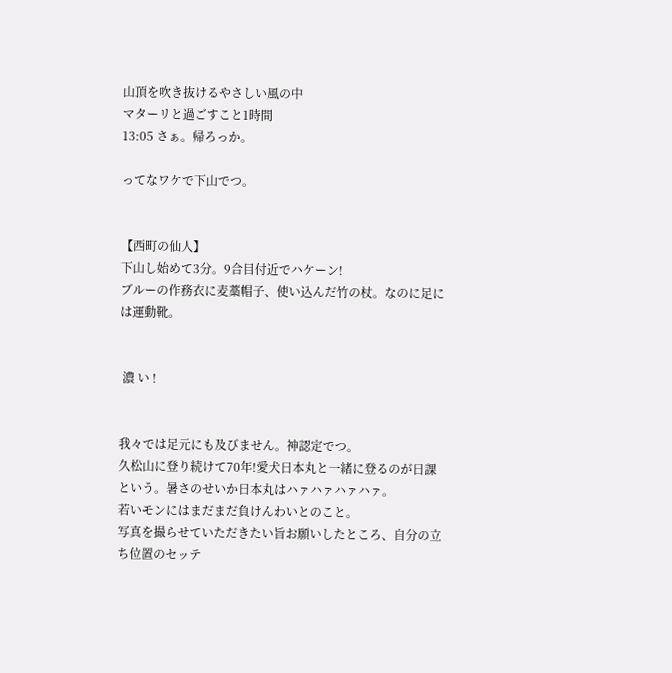山頂を吹き抜けるやさしい風の中
マターリと過ごすこと1時間
13:05 さぁ。帰ろっか。

ってなワケで下山でつ。


【西町の仙人】
下山し始めて3分。9合目付近でハケーン!
ブルーの作務衣に麦藁帽子、使い込んだ竹の杖。なのに足には運動靴。


 濃 い !


我々では足元にも及びません。神認定でつ。
久松山に登り続けて70年!愛犬日本丸と一緒に登るのが日課という。暑さのせいか日本丸はハァハァハァハァ。
若いモンにはまだまだ負けんわいとのこと。
写真を撮らせていただきたい旨お願いしたところ、自分の立ち位置のセッテ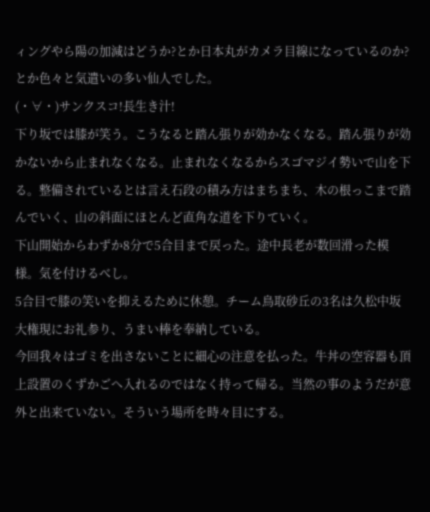ィングやら陽の加減はどうか?とか日本丸がカメラ目線になっているのか?とか色々と気遣いの多い仙人でした。
(・∀・)サンクスコ!長生き汁!
下り坂では膝が笑う。こうなると踏ん張りが効かなくなる。踏ん張りが効かないから止まれなくなる。止まれなくなるからスゴマジイ勢いで山を下る。整備されているとは言え石段の積み方はまちまち、木の根っこまで踏んでいく、山の斜面にほとんど直角な道を下りていく。
下山開始からわずか8分で5合目まで戻った。途中長老が数回滑った模様。気を付けるべし。
5合目で膝の笑いを抑えるために休憩。チーム鳥取砂丘の3名は久松中坂大権現にお礼参り、うまい棒を奉納している。
今回我々はゴミを出さないことに細心の注意を払った。牛丼の空容器も頂上設置のくずかごへ入れるのではなく持って帰る。当然の事のようだが意外と出来ていない。そういう場所を時々目にする。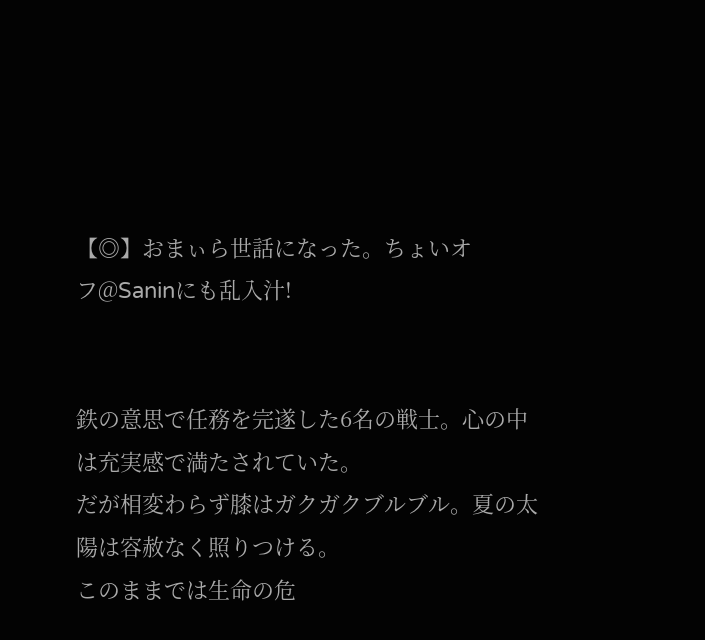【◎】おまぃら世話になった。ちょいオフ@Saninにも乱入汁!


鉄の意思で任務を完遂した6名の戦士。心の中は充実感で満たされていた。
だが相変わらず膝はガクガクブルブル。夏の太陽は容赦なく照りつける。
このままでは生命の危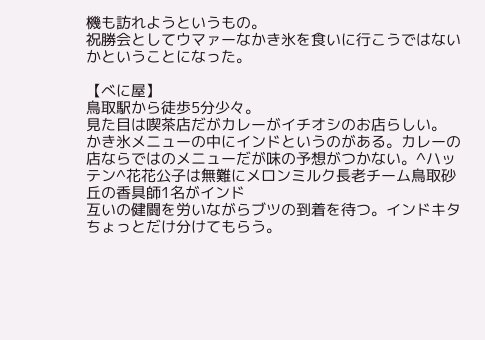機も訪れようというもの。
祝勝会としてウマァーなかき氷を食いに行こうではないかということになった。

【べに屋】
鳥取駅から徒歩5分少々。
見た目は喫茶店だがカレーがイチオシのお店らしい。
かき氷メニューの中にインドというのがある。カレーの店ならではのメニューだが味の予想がつかない。^ハッテン^花花公子は無難にメロンミルク長老チーム鳥取砂丘の香具師1名がインド
互いの健闘を労いながらブツの到着を待つ。インドキタちょっとだけ分けてもらう。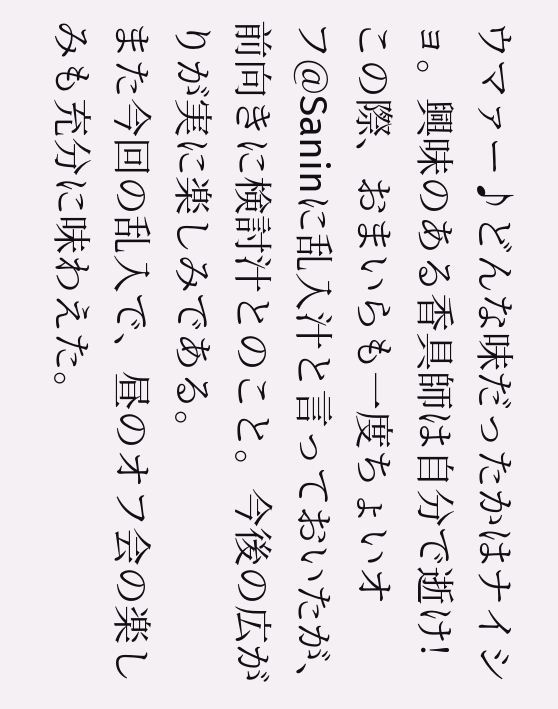ウマァー♪どんな味だったかはナイショ。興味のある香具師は自分で逝け!
この際、おまいらも一度ちょいオフ@Saninに乱入汁と言っておいたが、前向きに検討汁とのこと。今後の広がりが実に楽しみである。
また今回の乱入で、昼のオフ会の楽しみも充分に味わえた。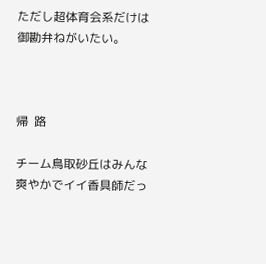ただし超体育会系だけは御勘弁ねがいたい。



帰  路

チーム鳥取砂丘はみんな爽やかでイイ香具師だっ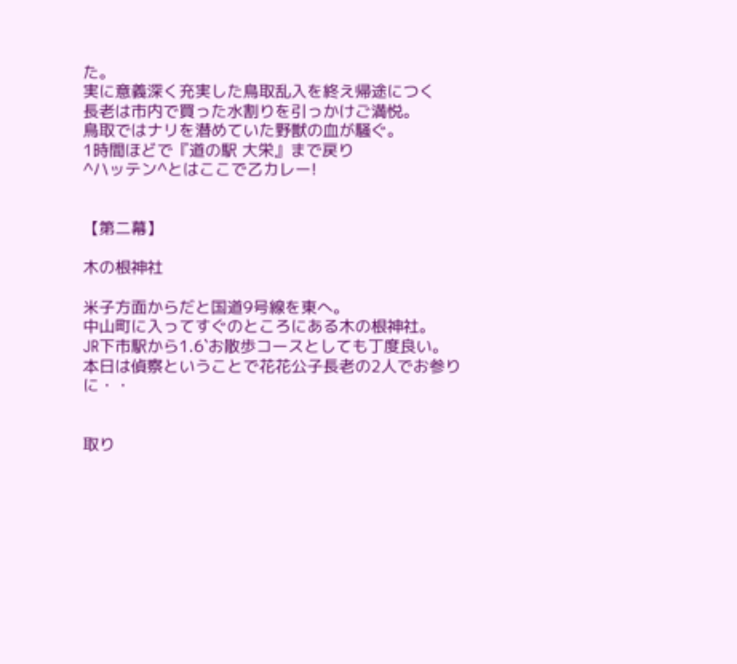た。
実に意義深く充実した鳥取乱入を終え帰途につく
長老は市内で買った水割りを引っかけご満悦。
鳥取ではナリを潜めていた野獣の血が騒ぐ。
1時間ほどで『道の駅 大栄』まで戻り
^ハッテン^とはここで乙カレー!


【第二幕】

木の根神社

米子方面からだと国道9号線を東へ。
中山町に入ってすぐのところにある木の根神社。
JR下市駅から1.6`お散歩コースとしても丁度良い。
本日は偵察ということで花花公子長老の2人でお参りに・・


取り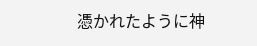憑かれたように神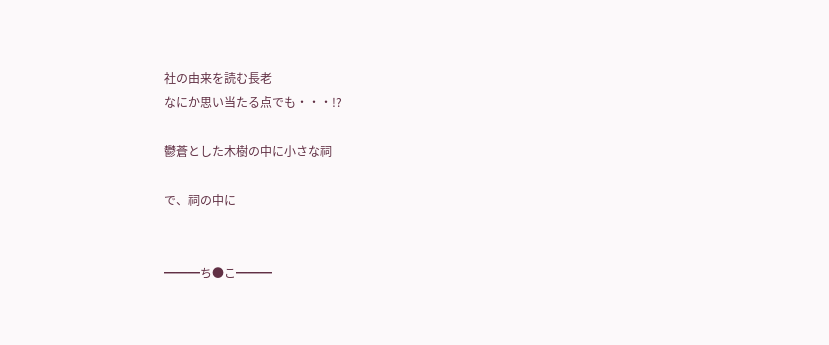社の由来を読む長老
なにか思い当たる点でも・・・!?

鬱蒼とした木樹の中に小さな祠

で、祠の中に


━━━ち●こ━━━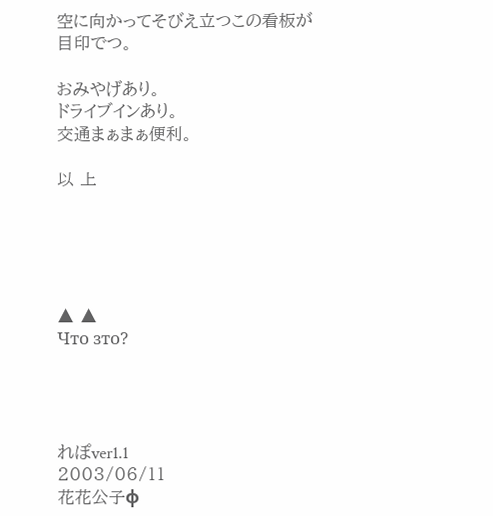空に向かってそびえ立つこの看板が目印でつ。

おみやげあり。
ドライブインあり。
交通まぁまぁ便利。

以 上





▲ ▲
Что зто?




れぽver1.1
2003/06/11
花花公子φ